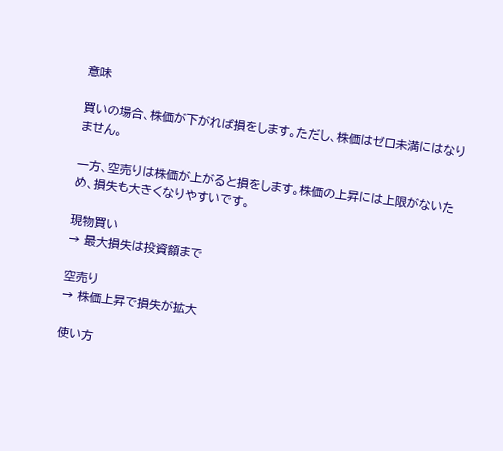意味

買いの場合、株価が下がれば損をします。ただし、株価はゼロ未満にはなりません。

一方、空売りは株価が上がると損をします。株価の上昇には上限がないため、損失も大きくなりやすいです。

現物買い
→ 最大損失は投資額まで

空売り
→ 株価上昇で損失が拡大

使い方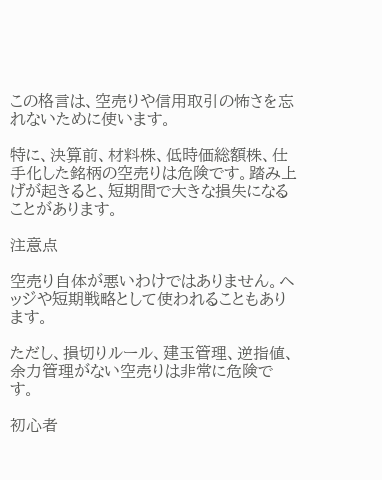この格言は、空売りや信用取引の怖さを忘れないために使います。

特に、決算前、材料株、低時価総額株、仕手化した銘柄の空売りは危険です。踏み上げが起きると、短期間で大きな損失になることがあります。

注意点

空売り自体が悪いわけではありません。ヘッジや短期戦略として使われることもあります。

ただし、損切りルール、建玉管理、逆指値、余力管理がない空売りは非常に危険です。

初心者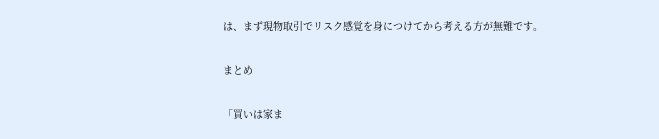は、まず現物取引でリスク感覚を身につけてから考える方が無難です。

まとめ

「買いは家ま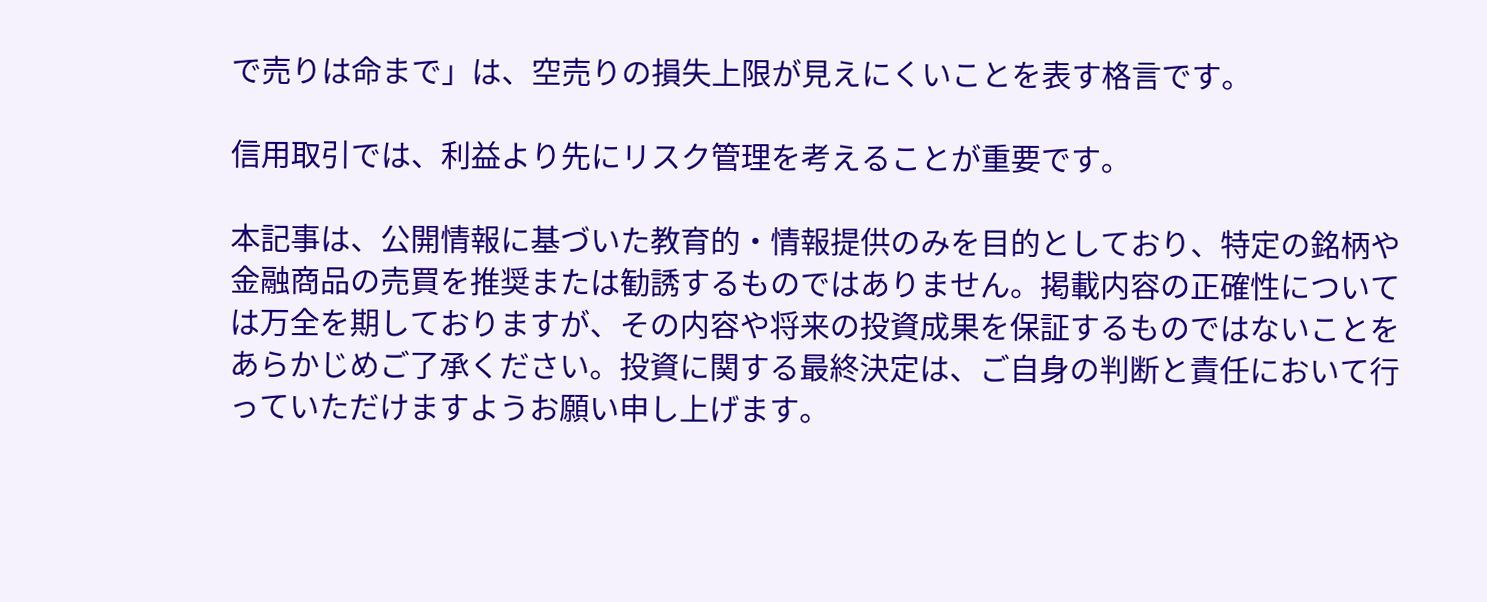で売りは命まで」は、空売りの損失上限が見えにくいことを表す格言です。

信用取引では、利益より先にリスク管理を考えることが重要です。

本記事は、公開情報に基づいた教育的・情報提供のみを目的としており、特定の銘柄や金融商品の売買を推奨または勧誘するものではありません。掲載内容の正確性については万全を期しておりますが、その内容や将来の投資成果を保証するものではないことをあらかじめご了承ください。投資に関する最終決定は、ご自身の判断と責任において行っていただけますようお願い申し上げます。